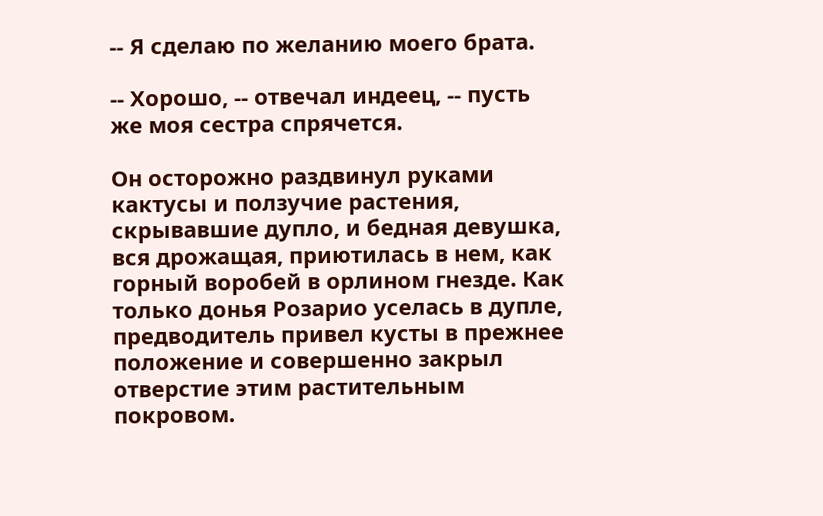-- Я сделаю по желанию моего брата.

-- Хорошо, -- отвечал индеец, -- пусть же моя сестра спрячется.

Он осторожно раздвинул руками кактусы и ползучие растения, скрывавшие дупло, и бедная девушка, вся дрожащая, приютилась в нем, как горный воробей в орлином гнезде. Как только донья Розарио уселась в дупле, предводитель привел кусты в прежнее положение и совершенно закрыл отверстие этим растительным покровом.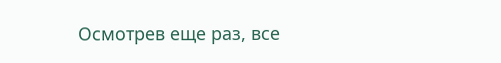Осмотрев еще раз, все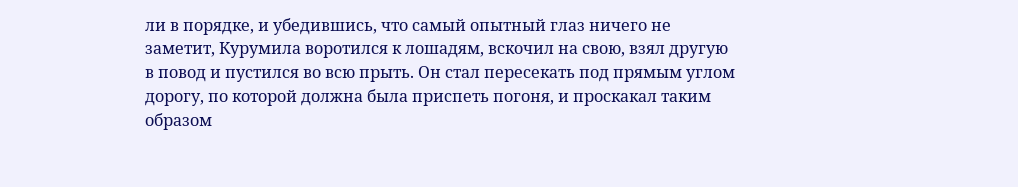ли в порядке, и убедившись, что самый опытный глаз ничего не заметит, Курумила воротился к лошадям, вскочил на свою, взял другую в повод и пустился во всю прыть. Он стал пересекать под прямым углом дорогу, по которой должна была приспеть погоня, и проскакал таким образом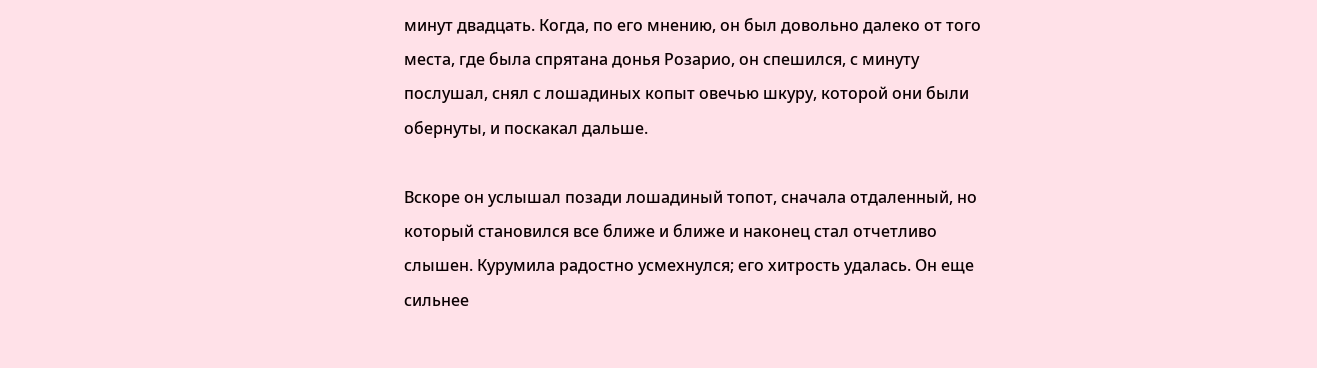минут двадцать. Когда, по его мнению, он был довольно далеко от того места, где была спрятана донья Розарио, он спешился, с минуту послушал, снял с лошадиных копыт овечью шкуру, которой они были обернуты, и поскакал дальше.

Вскоре он услышал позади лошадиный топот, сначала отдаленный, но который становился все ближе и ближе и наконец стал отчетливо слышен. Курумила радостно усмехнулся; его хитрость удалась. Он еще сильнее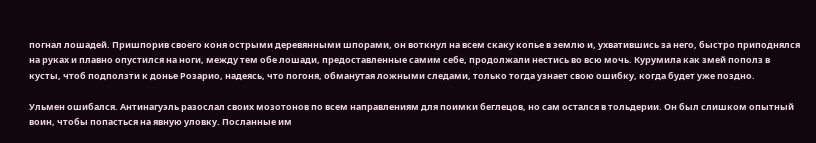погнал лошадей. Пришпорив своего коня острыми деревянными шпорами, он воткнул на всем скаку копье в землю и, ухватившись за него, быстро приподнялся на руках и плавно опустился на ноги, между тем обе лошади, предоставленные самим себе, продолжали нестись во всю мочь. Курумила как змей пополз в кусты, чтоб подползти к донье Розарио, надеясь, что погоня, обманутая ложными следами, только тогда узнает свою ошибку, когда будет уже поздно.

Ульмен ошибался. Антинагуэль разослал своих мозотонов по всем направлениям для поимки беглецов, но сам остался в тольдерии. Он был слишком опытный воин, чтобы попасться на явную уловку. Посланные им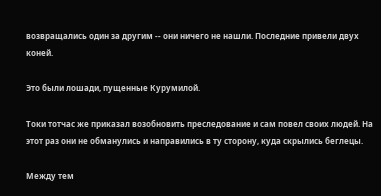возвращались один за другим -- они ничего не нашли. Последние привели двух коней.

Это были лошади, пущенные Курумилой.

Токи тотчас же приказал возобновить преследование и сам повел своих людей. На этот раз они не обманулись и направились в ту сторону, куда скрылись беглецы.

Между тем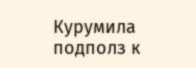Курумила подполз к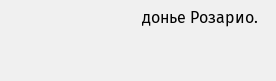донье Розарио.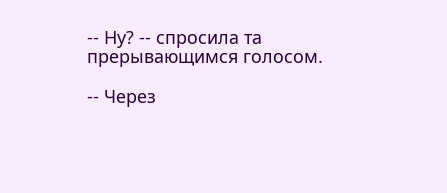-- Ну? -- спросила та прерывающимся голосом.

-- Через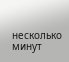несколько минут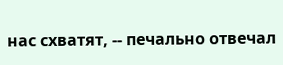нас схватят, -- печально отвечал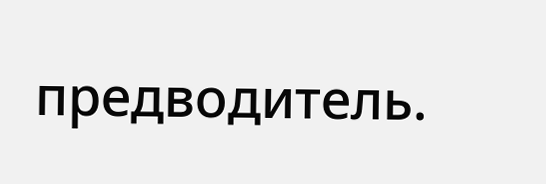предводитель.